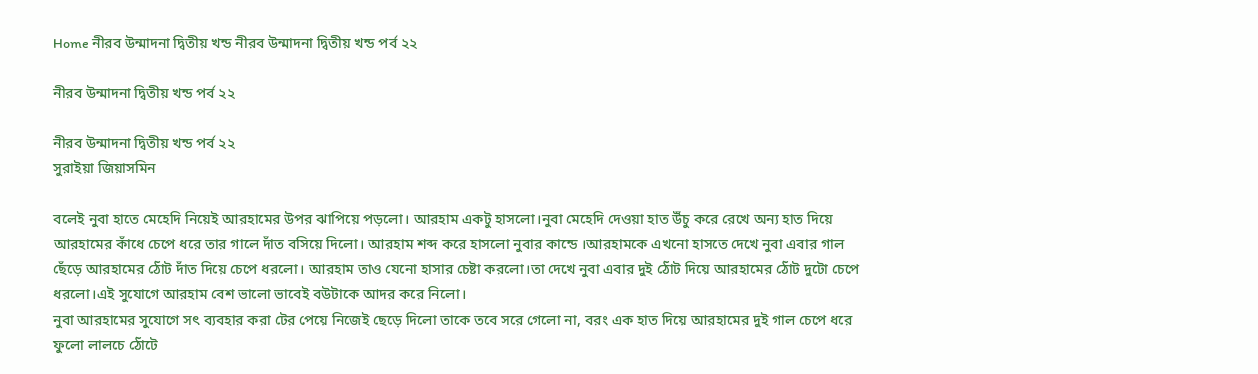Home নীরব উন্মাদনা দ্বিতীয় খন্ড নীরব উন্মাদনা দ্বিতীয় খন্ড পর্ব ২২

নীরব উন্মাদনা দ্বিতীয় খন্ড পর্ব ২২

নীরব উন্মাদনা দ্বিতীয় খন্ড পর্ব ২২
সুরাইয়া জিয়াসমিন

বলেই নুবা হাতে মেহেদি নিয়েই আরহামের উপর ঝাপিয়ে পড়লো। আরহাম একটু হাসলো।নুবা মেহেদি দেওয়া হাত উঁচু করে রেখে অন্য হাত দিয়ে আরহামের কাঁধে চেপে ধরে তার গালে দাঁত বসিয়ে দিলো। আরহাম শব্দ করে হাসলো নুবার কান্ডে ।আরহামকে এখনো হাসতে দেখে নুবা এবার গাল ছেঁড়ে আরহামের ঠোঁট দাঁত দিয়ে চেপে ধরলো। আরহাম তাও যেনো হাসার চেষ্টা করলো।তা দেখে নুবা এবার দুই ঠোঁট দিয়ে আরহামের ঠোঁট দুটো চেপে ধরলো।এই সুযোগে আরহাম বেশ ভালো ভাবেই বউটাকে আদর করে নিলো।
নুবা আরহামের সুযোগে সৎ ব্যবহার করা টের পেয়ে নিজেই ছেড়ে দিলো তাকে তবে সরে গেলো না, বরং এক হাত দিয়ে আরহামের দুই গাল চেপে ধরে ফুলো লালচে ঠোঁটে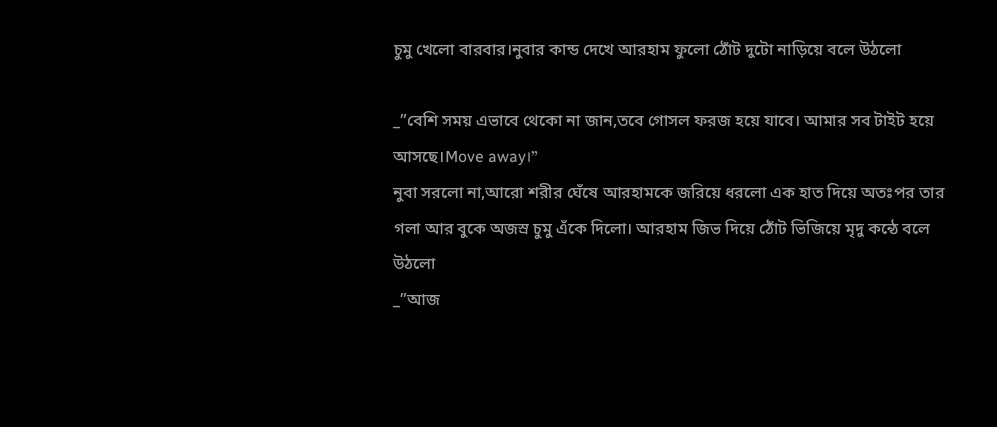চুমু খেলো বারবার।নুবার কান্ড দেখে আরহাম ফুলো ঠোঁট দুটো নাড়িয়ে বলে উঠলো

_”বেশি সময় এভাবে থেকো না জান,তবে গোসল ফরজ হয়ে যাবে। আমার সব টাইট হয়ে আসছে।Move away।”
নুবা সরলো না,আরো শরীর ঘেঁষে আরহামকে জরিয়ে ধরলো এক হাত দিয়ে অতঃপর তার গলা আর বুকে অজস্র চুমু এঁকে দিলো। আরহাম জিভ দিয়ে ঠোঁট ভিজিয়ে মৃদু কন্ঠে বলে উঠলো
_”আজ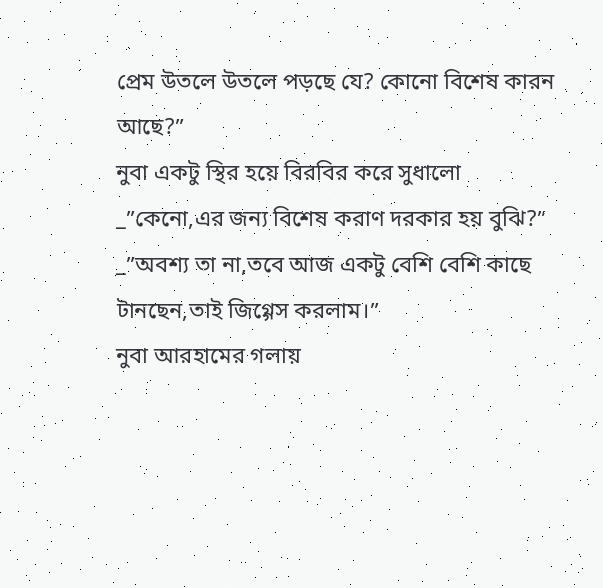প্রেম উতলে উতলে পড়ছে যে? কোনো বিশেষ কারন আছে?”
নুবা একটু স্থির হয়ে বিরবির করে সুধালো
_”কেনো,এর জন্য বিশেষ করাণ দরকার হয় বুঝি?”
_”অবশ্য তা না,তবে আজ একটু বেশি বেশি কাছে টানছেন,তাই জিগ্গেস করলাম।”
নুবা আরহামের গলায়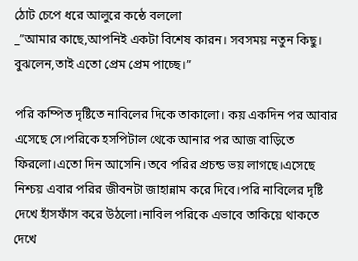ঠোট চেপে ধরে আলুরে কন্ঠে বললো
_”আমার কাছে,আপনিই একটা বিশেষ কারন। সবসময় নতুন কিছু। বুঝলেন,তাই এতো প্রেম প্রেম পাচ্ছে।”

পরি কম্পিত দৃষ্টিতে নাবিলের দিকে তাকালো। কয় একদিন পর আবার এসেছে সে।পরিকে হসপিটাল থেকে আনার পর আজ বাড়িতে ফিরলো।এতো দিন আসেনি।তবে পরির প্রচন্ড ভয় লাগছে।এসেছে নিশ্চয় এবার পরির জীবনটা জাহান্নাম করে দিবে।পরি নাবিলের দৃষ্টি দেখে হাঁসফাঁস করে উঠলো।নাবিল পরিকে এভাবে তাকিয়ে থাকতে দেখে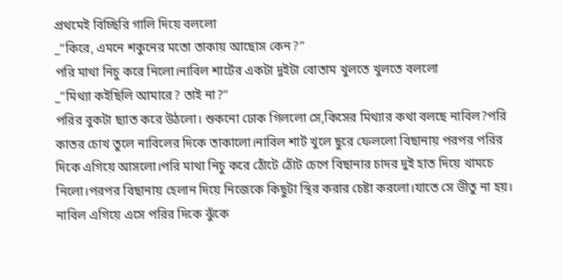প্রথমেই বিচ্ছিরি গালি দিয়ে বললো
_”কিরে, এমনে শকুনের মতো তাকায় আছোস কেন?”
পরি মাথা নিচু করে নিলো।নাবিল শার্টের একটা দুইটা বোতাম খুলতে খুলতে বললো
_”মিথ্যা কইছিলি আমারে? তাই না?”
পরির বুকটা ছ্যাত করে উঠলো। শুকনো ঢোক গিললো সে,কিসের মিথ্যার কথা বলছে নাবিল?পরি কাতর চোখ তুলে নাবিলের দিকে তাকালো।নাবিল শার্ট খুলে ছুরে ফেললো বিছানায় পরপর পরির দিকে এগিয়ে আসলো।পরি মাথা নিচু করে ঠোঁটে ঠোঁট চেপে বিছানার চাদর দুই হাত দিয়ে খামচে নিলো।পরপর বিছানায় হেলান দিয়ে নিজেকে কিছুটা স্থির করার চেষ্টা করলো।যাতে সে ভীতু না হয়।
নাবিল এগিয়ে এসে পরির দিকে ঝুঁকে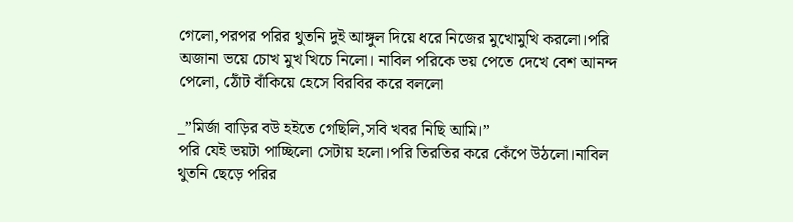গেলো,পরপর পরির থুতনি দুই আঙ্গুল দিয়ে ধরে নিজের মুখোমুখি করলো।পরি অজানা ভয়ে চোখ মুখ খিচে নিলো। নাবিল পরিকে ভয় পেতে দেখে বেশ আনন্দ পেলো, ঠোঁট বাঁকিয়ে হেসে বিরবির করে বললো

_”মির্জা বাড়ির বউ হইতে গেছিলি,সবি খবর নিছি আমি।”
পরি যেই ভয়টা পাচ্ছিলো সেটায় হলো।পরি তিরতির করে কেঁপে উঠলো।নাবিল থুতনি ছেড়ে পরির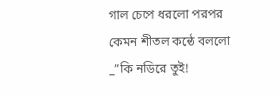গাল চেপে ধরলো পরপর কেমন শীতল কন্ঠে বললো
_”কি নডিরে তুই!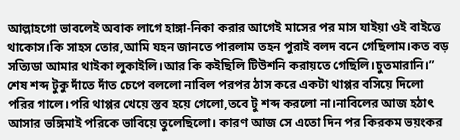আল্লাহগো ভাবলেই অবাক লাগে হাঙ্গা-নিকা করার আগেই মাসের পর মাস যাইয়া ওই বাইত্তে থাকোস।কি সাহস তোর,আমি যহন জানতে পারলাম তহন পুরাই বলদ বনে গেছিলাম।কত বড় সত্যিডা আমার থাইকা লুকাইলি।আর কি কইছিলি টিউশনি করায়তে গেছিলি।চুতমারানি।”
শেষ শব্দ টুকু দাঁতে দাঁত চেপে বললো নাবিল পরপর ঠাস করে একটা থাপ্পর বসিয়ে দিলো পরির গালে।পরি থাপ্পর খেয়ে স্তব হয়ে গেলো,তবে টু শব্দ করলো না।নাবিলের আজ হঠাৎ আসার ভঙ্গিমাই পরিকে ভাবিয়ে তুলেছিলো। কারণ আজ সে এতো দিন পর কিরকম ভয়ংকর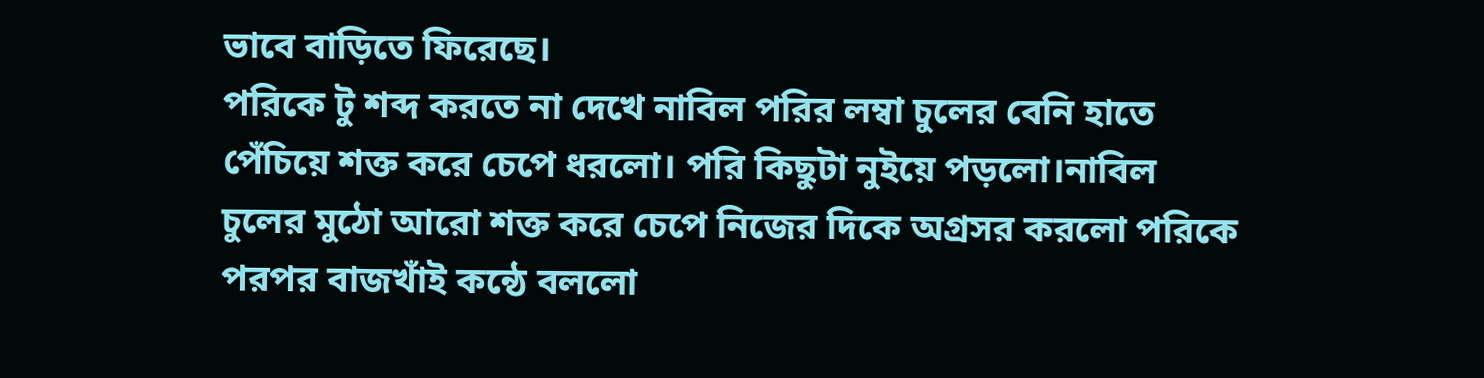ভাবে বাড়িতে ফিরেছে।
পরিকে টু শব্দ করতে না দেখে নাবিল পরির লম্বা চুলের বেনি হাতে পেঁচিয়ে শক্ত করে চেপে ধরলো। পরি কিছুটা নুইয়ে পড়লো।নাবিল চুলের মুঠো আরো শক্ত করে চেপে নিজের দিকে অগ্রসর করলো পরিকে পরপর বাজখাঁই কন্ঠে বললো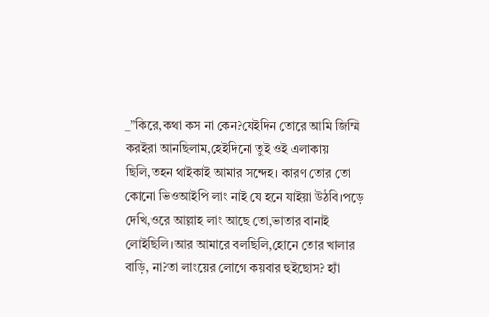_”কিরে,কথা কস না কেন?যেইদিন তোরে আমি জিম্মি করইরা আনছিলাম,হেইদিনো তুই ওই এলাকায় ছিলি,তহন থাইকাই আমার সন্দেহ। কারণ তোর তো কোনো ভিওআইপি লাং নাই যে হনে যাইয়া উঠবি।পড়ে দেখি,ওরে আল্লাহ লাং আছে তো,ভাতার বানাই লোইছিলি।আর আমারে বলছিলি,হোনে তোর খালার বাড়ি, না?তা লাংয়ের লোগে কয়বার হুইছোস? হ্যাঁ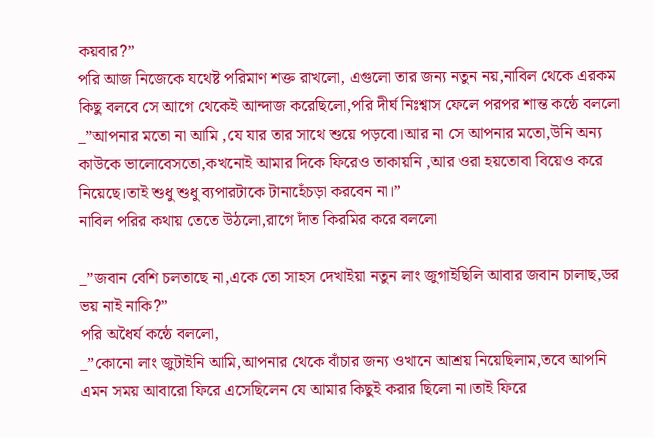কয়বার?”
পরি আজ নিজেকে যথেষ্ট পরিমাণ শক্ত রাখলো, এগুলো তার জন্য নতুন নয়,নাবিল থেকে এরকম কিছু বলবে সে আগে থেকেই আন্দাজ করেছিলো,পরি দীর্ঘ নিঃশ্বাস ফেলে পরপর শান্ত কন্ঠে বললো
_”আপনার মতো না আমি ,যে যার তার সাথে শুয়ে পড়বো।আর না সে আপনার মতো,উনি অন্য কাউকে ভালোবেসতো,কখনোই আমার দিকে ফিরেও তাকায়নি ,আর ওরা হয়তোবা বিয়েও করে নিয়েছে।তাই শুধু শুধু ব্যপারটাকে টানাহেঁচড়া করবেন না।”
নাবিল পরির কথায় তেতে উঠলো,রাগে দাঁত কিরমির করে বললো

_”জবান বেশি চলতাছে না,একে তো সাহস দেখাইয়া নতুন লাং জুগাইছিলি আবার জবান চালাছ,ডর ভয় নাই নাকি?”
পরি অধৈর্য কন্ঠে বললো,
_”কোনো লাং জুটাইনি আমি,আপনার থেকে বাঁচার জন্য ওখানে আশ্রয় নিয়েছিলাম,তবে আপনি এমন সময় আবারো ফিরে এসেছিলেন যে আমার কিছুই করার ছিলো না।তাই ফিরে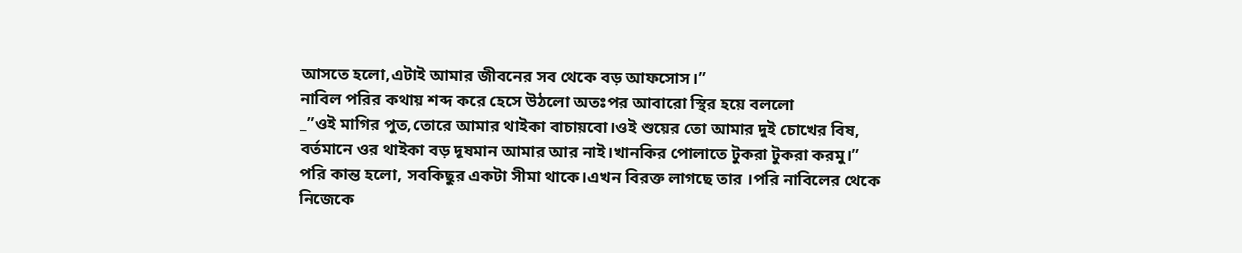আসতে হলো,এটাই আমার জীবনের সব থেকে বড় আফসোস।”
নাবিল পরির কথায় শব্দ করে হেসে উঠলো অতঃপর আবারো স্থির হয়ে বললো
_”ওই মাগির পুত,তোরে আমার থাইকা বাচায়বো।ওই শুয়ের তো আমার দুই চোখের বিষ, বর্তমানে ওর থাইকা বড় দূষমান আমার আর নাই।খানকির পোলাতে টুকরা টুকরা করমু।”
পরি কান্ত হলো, সবকিছুর একটা সীমা থাকে।এখন বিরক্ত লাগছে তার ‌।পরি নাবিলের থেকে নিজেকে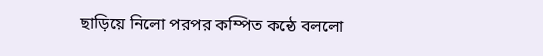ছাড়িয়ে নিলো পরপর কম্পিত কন্ঠে বললো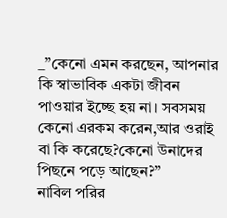_”কেনো এমন করছেন, আপনার কি স্বাভাবিক একটা জীবন পাওয়ার ইচ্ছে হয় না। সবসময় কেনো এরকম করেন,আর ওরাই বা কি করেছে?কেনো উনাদের পিছনে পড়ে আছেন?”
নাবিল পরির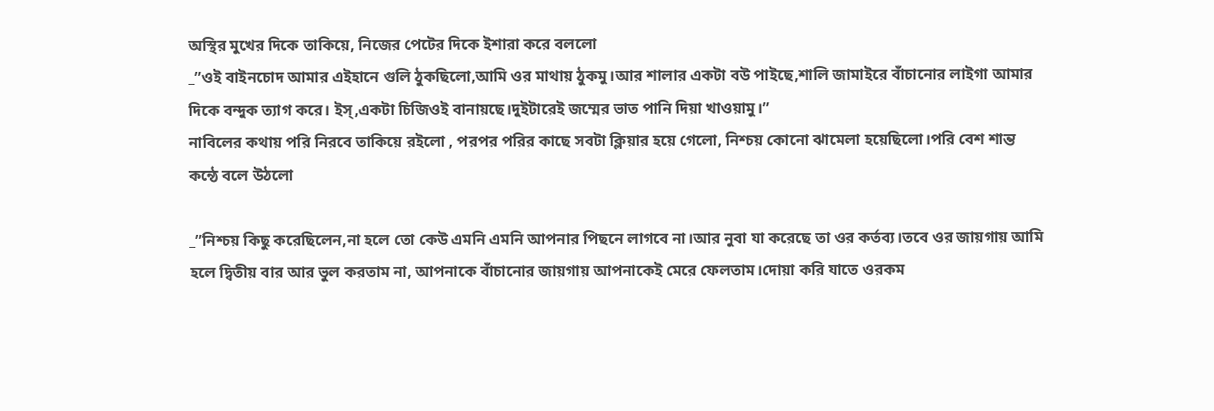অস্থির মুখের দিকে তাকিয়ে, নিজের পেটের দিকে ইশারা করে বললো
_”ওই বাইনচোদ আমার এইহানে গুলি ঠুকছিলো,আমি ওর মাথায় ঠুকমু।আর শালার একটা বউ পাইছে,শালি জামাইরে বাঁচানোর লাইগা আমার দিকে বন্দুক ত্যাগ করে। ইস্,একটা চিজিওই বানায়ছে।দুইটারেই জম্মের ভাত পানি দিয়া খাওয়ামু।”
নাবিলের কথায় পরি নিরবে তাকিয়ে রইলো , পরপর পরির কাছে সবটা ক্লিয়ার হয়ে গেলো, নিশ্চয় কোনো ঝামেলা হয়েছিলো।পরি বেশ শান্ত কন্ঠে বলে উঠলো

_”নিশ্চয় কিছু করেছিলেন,না হলে তো কেউ এমনি এমনি আপনার পিছনে লাগবে না।আর নুবা যা করেছে তা ওর কর্তব্য।তবে ওর জায়গায় আমি হলে দ্বিতীয় বার আর ভুল করতাম না, আপনাকে বাঁচানোর জায়গায় আপনাকেই মেরে ফেলতাম।দোয়া করি যাতে ওরকম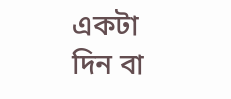একটা দিন বা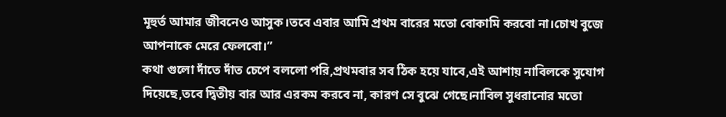মূহুর্ত আমার জীবনেও আসুক।তবে এবার আমি প্রথম বারের মতো বোকামি করবো না।চোখ বুজে আপনাকে মেরে ফেলবো।”
কথা গুলো দাঁতে দাঁত চেপে বললো পরি,প্রথমবার সব ঠিক হয়ে যাবে,এই আশায় নাবিলকে সুযোগ দিয়েছে,তবে দ্বিতীয় বার আর এরকম করবে না, কারণ সে বুঝে গেছে।নাবিল সুধরানোর মতো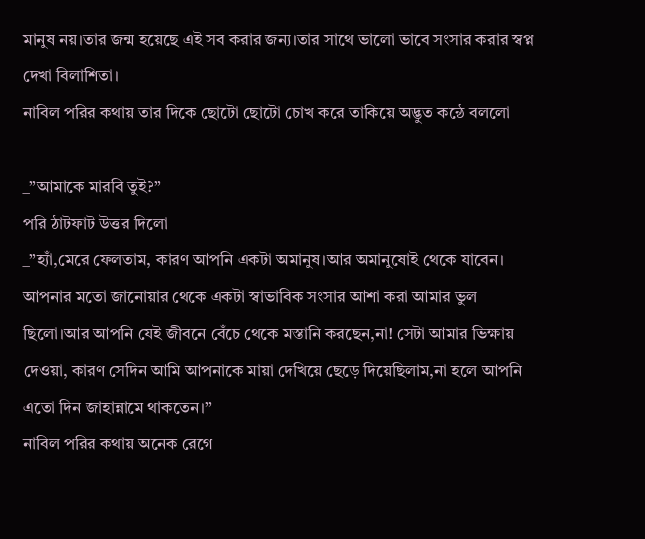মানুষ নয়।তার জন্ম হয়েছে এই সব করার জন্য।তার সাথে ভালো ভাবে সংসার করার স্বপ্ন দেখা বিলাশিতা।
নাবিল পরির কথায় তার দিকে ছোটো ছোটো চোখ করে তাকিয়ে অদ্ভুত কন্ঠে বললো

_”আমাকে মারবি তুই?”
পরি ঠাটফাট উত্তর দিলো
_”হ্যাঁ,মেরে ফেলতাম, কারণ আপনি একটা অমানুষ।আর অমানুষোই থেকে যাবেন। আপনার মতো জানোয়ার থেকে একটা স্বাভাবিক সংসার আশা করা আমার ভুল ছিলো।আর আপনি যেই জীবনে বেঁচে থেকে মস্তানি করছেন,না! সেটা আমার ভিক্ষায় দেওয়া, কারণ সেদিন আমি আপনাকে মায়া দেখিয়ে ছেড়ে দিয়েছিলাম,না হলে আপনি এতো দিন জাহান্নামে থাকতেন।”
নাবিল পরির কথায় অনেক রেগে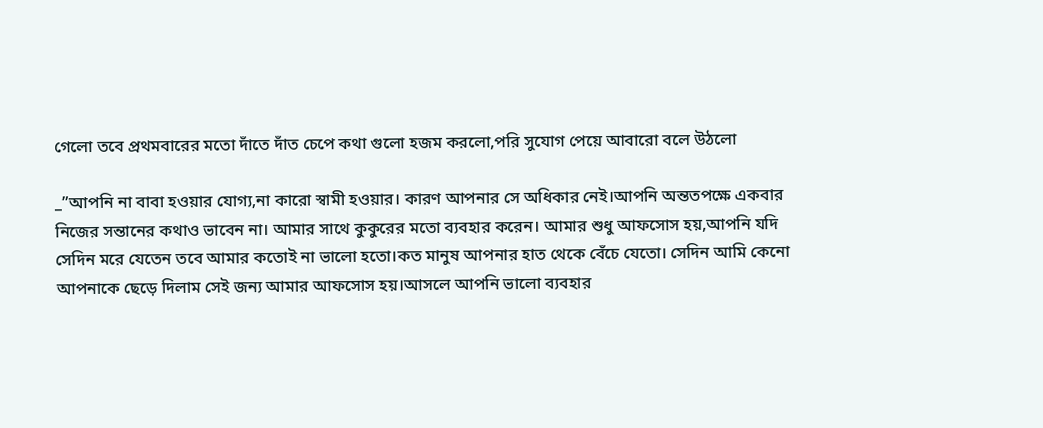গেলো তবে প্রথমবারের মতো দাঁতে দাঁত চেপে কথা গুলো হজম করলো,পরি সুযোগ পেয়ে আবারো বলে উঠলো

_”আপনি না বাবা হওয়ার যোগ্য,না কারো স্বামী হওয়ার। কারণ আপনার সে অধিকার নেই।আপনি অন্ততপক্ষে একবার নিজের সন্তানের কথাও ভাবেন না। আমার সাথে কুকুরের মতো ব্যবহার করেন। আমার শুধু আফসোস হয়,আপনি যদি সেদিন মরে যেতেন তবে আমার কতোই না ভালো হতো।কত মানুষ আপনার হাত থেকে বেঁচে যেতো। সেদিন আমি কেনো আপনাকে ছেড়ে দিলাম সেই জন্য আমার আফসোস হয়।আসলে আপনি ভালো ব্যবহার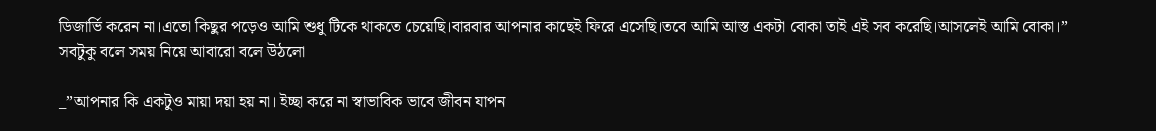ডিজার্ভি করেন না।এতো কিছুর পড়েও আমি শুধু টিকে থাকতে চেয়েছি।বারবার আপনার কাছেই ফিরে এসেছি।তবে আমি আস্ত একটা বোকা তাই এই সব করেছি।আসলেই আমি বোকা।”
সবটুকু বলে সময় নিয়ে আবারো বলে উঠলো

_”আপনার কি একটুও মায়া দয়া হয় না। ইচ্ছা করে না স্বাভাবিক ভাবে জীবন যাপন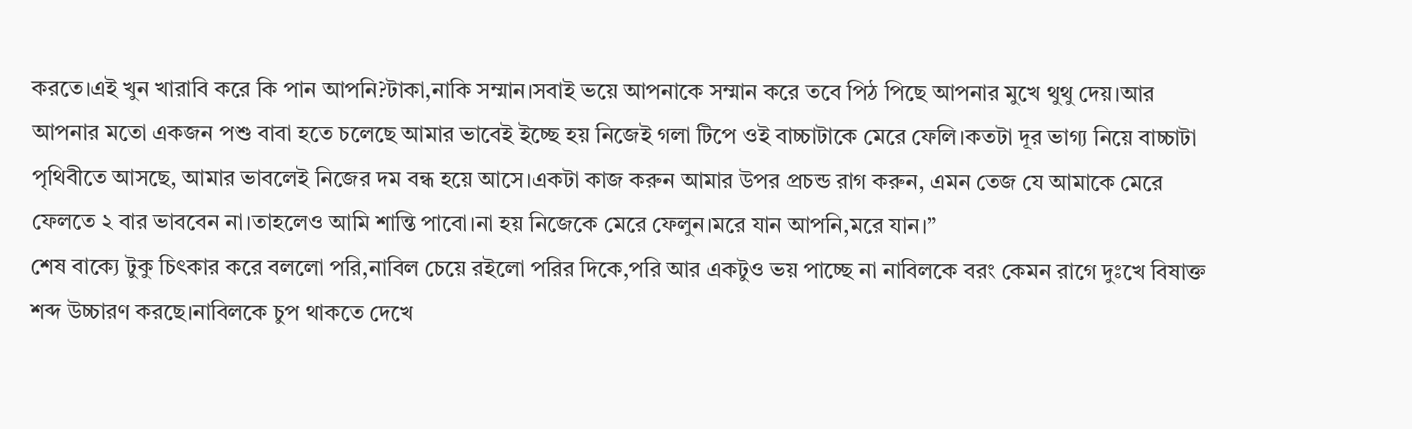করতে।এই খুন খারাবি করে কি পান আপনি?টাকা,নাকি সম্মান।সবাই ভয়ে আপনাকে সম্মান করে তবে পিঠ পিছে আপনার মুখে থুথু দেয়।আর আপনার মতো একজন পশু বাবা হতে চলেছে আমার ভাবেই ইচ্ছে হয় নিজেই গলা টিপে ওই বাচ্চাটাকে মেরে ফেলি।কতটা দূর ভাগ্য নিয়ে বাচ্চাটা পৃথিবীতে আসছে, আমার ভাবলেই নিজের দম বন্ধ হয়ে আসে।একটা কাজ করুন আমার উপর প্রচন্ড রাগ করুন, এমন তেজ যে আমাকে মেরে ফেলতে ২ বার ভাববেন না।তাহলেও আমি শান্তি পাবো।না হয় নিজেকে মেরে ফেলুন।মরে যান আপনি,মরে যান।”
শেষ বাক্যে টুকু চিৎকার করে বললো পরি,নাবিল চেয়ে রইলো পরির দিকে,পরি আর একটুও ভয় পাচ্ছে না নাবিলকে বরং কেমন রাগে দুঃখে বিষাক্ত শব্দ উচ্চারণ করছে।নাবিলকে চুপ থাকতে দেখে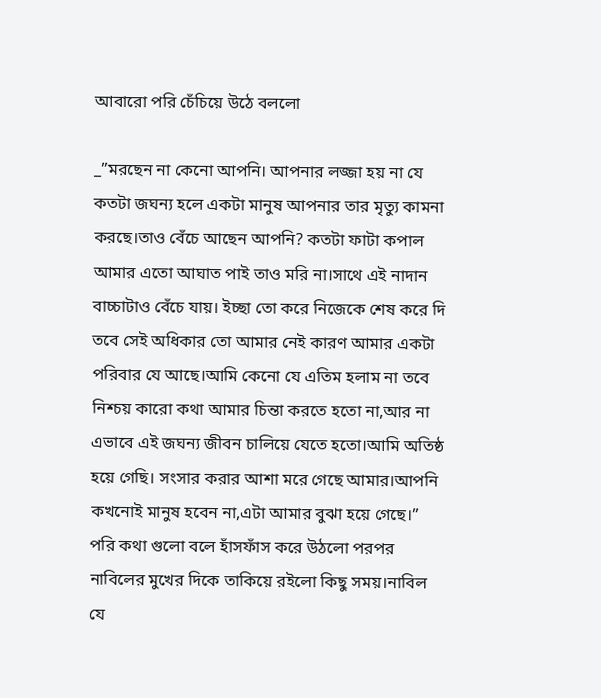আবারো পরি চেঁচিয়ে উঠে বললো

_”মরছেন না কেনো আপনি। আপনার লজ্জা হয় না যে কতটা জঘন্য হলে একটা মানুষ আপনার তার মৃত্যু কামনা করছে।তাও বেঁচে আছেন আপনি? কতটা ফাটা কপাল আমার এতো আঘাত পাই তাও মরি না।সাথে এই নাদান বাচ্চাটাও বেঁচে যায়। ইচ্ছা তো করে নিজেকে শেষ করে দি তবে সেই অধিকার তো আমার নেই কারণ আমার একটা পরিবার যে আছে।আমি কেনো যে এতিম হলাম না তবে নিশ্চয় কারো কথা আমার চিন্তা করতে হতো না,আর না এভাবে এই জঘন্য জীবন চালিয়ে যেতে হতো।আমি অতিষ্ঠ হয়ে গেছি। সংসার করার আশা মরে গেছে আমার।আপনি কখনোই মানুষ হবেন না,এটা আমার বুঝা হয়ে গেছে।”
পরি কথা গুলো বলে হাঁসফাঁস করে উঠলো পরপর নাবিলের মুখের দিকে তাকিয়ে রইলো কিছু সময়।নাবিল যে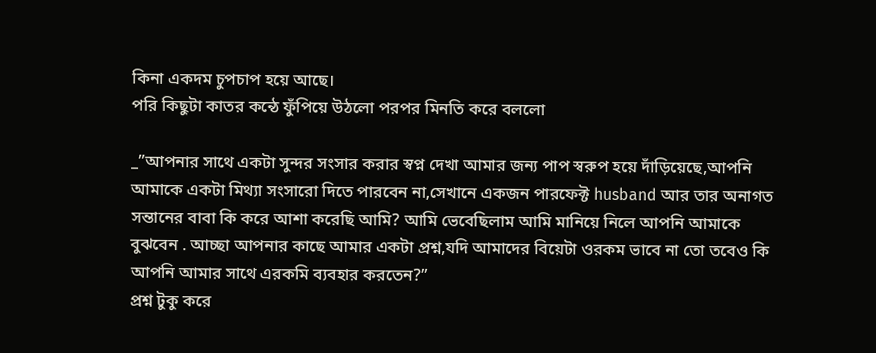কিনা একদম চুপচাপ হয়ে আছে।
পরি কিছুটা কাতর কন্ঠে ফুঁপিয়ে উঠলো পরপর মিনতি করে বললো

_”আপনার সাথে একটা সুন্দর সংসার করার স্বপ্ন দেখা আমার জন্য পাপ স্বরুপ হয়ে দাঁড়িয়েছে,আপনি আমাকে একটা মিথ্যা সংসারো দিতে পারবেন না,সেখানে একজন পারফেক্ট husband আর তার অনাগত সন্তানের বাবা কি করে আশা করেছি আমি? আমি ভেবেছিলাম আমি মানিয়ে নিলে আপনি আমাকে বুঝবেন . আচ্ছা আপনার কাছে আমার একটা প্রশ্ন,যদি আমাদের বিয়েটা ওরকম ভাবে না তো তবেও কি আপনি আমার সাথে এরকমি ব্যবহার করতেন?”
প্রশ্ন টুকু করে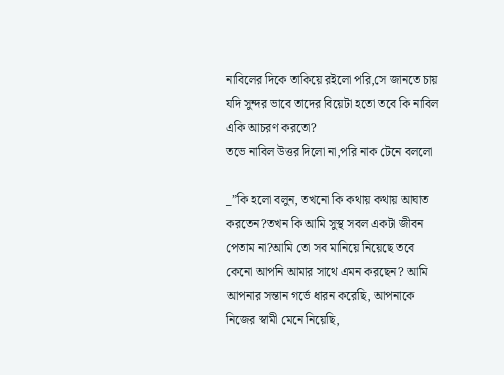নাবিলের দিকে তাকিয়ে রইলো পরি,সে জানতে চায় যদি সুন্দর ভাবে তাদের বিয়েটা হতো তবে কি নাবিল একি আচরণ করতো?
তভে নাবিল উত্তর দিলো না,পরি নাক টেনে বললো

_”কি হলো বলুন, তখনো কি কথায় কথায় আঘাত করতেন?তখন কি আমি সুস্থ সবল একটা জীবন পেতাম না?আমি তো সব মানিয়ে নিয়েছে তবে কেনো আপনি আমার সাথে এমন করছেন? আমি আপনার সন্তান গর্ভে ধারন করেছি, আপনাকে নিজের স্বামী মেনে নিয়েছি,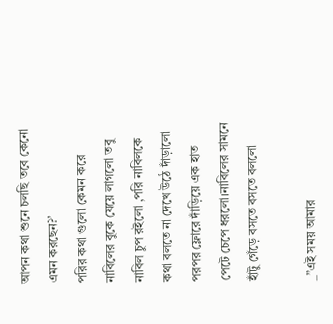আপন কথা শুনে চলছি তবে কেনো এমন করছেন?’
পরির কথা গুলো কেমন করে নাবিলের বুকে যেয়ে লাগলো তবু নাবিল চুপ রইলো ,পরি নাবিলকে কথা বলতে না দেখে উঠে দাঁড়ালো পরপর ফ্লোরে দাঁড়িয়ে এক হাত পেটে চেপে ধরলো।নাবিলের সামনে হাঁটু গেঁড়ে বসতে বসতে বললো

_”এই সময় আমার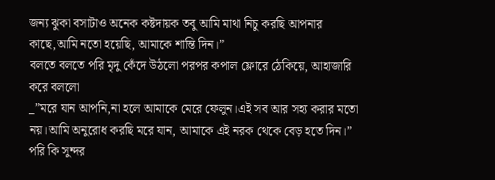জন্য ঝুকা বসাটাও অনেক কষ্টদায়ক তবু আমি মাথা নিচু করছি আপনার কাছে,আমি নতো হয়েছি, আমাকে শান্তি দিন।”
বলতে বলতে পরি মৃদু কেঁদে উঠলো পরপর কপাল ফ্লোরে ঠেকিয়ে, আহাজারি করে বললো
_”মরে যান আপনি,না হলে আমাকে মেরে ফেলুন।এই সব আর সহ্য করার মতো নয়।আমি অনুরোধ করছি মরে যান, আমাকে এই নরক থেকে বেড় হতে দিন।”
পরি কি সুন্দর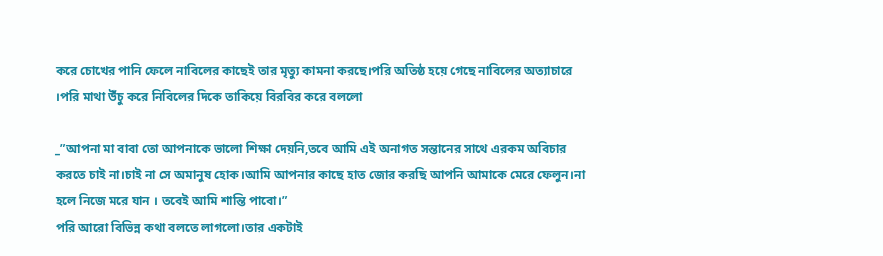করে চোখের পানি ফেলে নাবিলের কাছেই তার মৃত্যু কামনা করছে।পরি অতিষ্ঠ হয়ে গেছে নাবিলের অত্যাচারে ।পরি মাথা উঁচু করে নিবিলের দিকে তাকিয়ে বিরবির করে বললো

_”আপনা মা বাবা তো আপনাকে ভালো শিক্ষা দেয়নি,তবে আমি এই অনাগত সন্তানের সাথে এরকম অবিচার করতে চাই না।চাই না সে অমানুষ হোক।আমি আপনার কাছে হাত জোর করছি আপনি আমাকে মেরে ফেলুন।না হলে নিজে মরে যান ‌। তবেই আমি শান্তি পাবো।”
পরি আরো বিভিন্ন কথা বলতে লাগলো।তার একটাই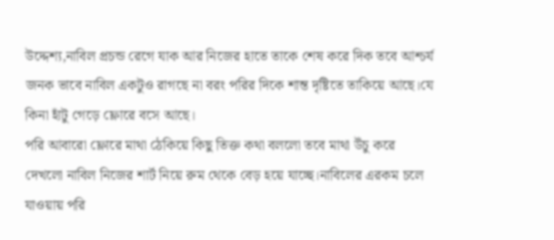উদ্দেশ্য,নাবিল প্রচন্ড রেগে যাক আর নিজের হাতে তাকে শেষ করে দিক তবে আশ্চর্য জনক ভাবে নাবিল একটুও রাগছে না বরং পরির দিকে শান্ত দৃষ্টিতে তাকিয়ে আছে।যে কিনা হাঁটু গেড়ে ফ্লোরে বসে আছে।
পরি আবারো ফ্লোরে মাথা ঠেকিয়ে কিছু তিক্ত কথা বললো তবে মাথা উঁচু করে দেখলো নাবিল নিজের শার্ট নিয়ে রুম থেকে বেড় হয়ে যাচ্ছে।নাবিলের এরকম চলে যাওয়ায় পরি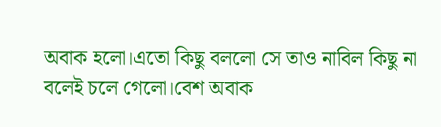অবাক হলো।এতো কিছু বললো সে তাও নাবিল কিছু না বলেই চলে গেলো।বেশ অবাক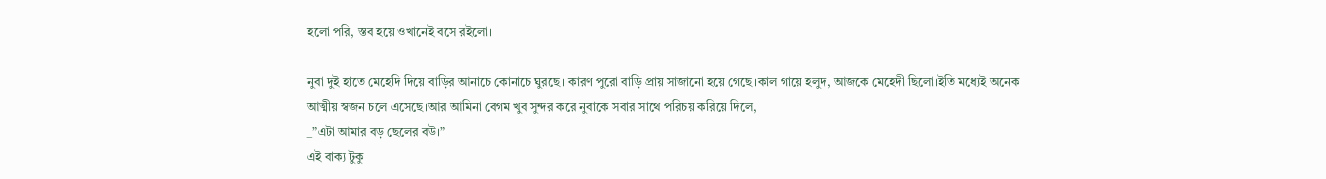হলো পরি, স্তব হয়ে ওখানেই বসে রইলো।

নুবা দুই হাতে মেহেদি দিয়ে বাড়ির আনাচে কোনাচে ঘুরছে। কারণ পুরো বাড়ি প্রায় সাজানো হয়ে গেছে।কাল গায়ে হলুদ, আজকে মেহেদী ছিলো।ইতি মধ্যেই অনেক আত্মীয় স্বজন চলে এসেছে।আর আমিনা বেগম খুব সুন্দর করে নুবাকে সবার সাথে পরিচয় করিয়ে দিলে,
_”এটা আমার বড় ছেলের বউ।”
এই বাক্য টুকু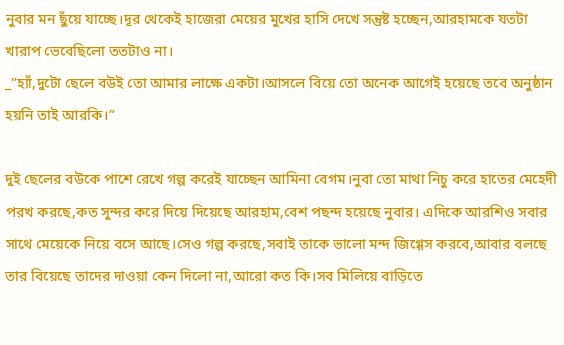নুবার মন ছুঁয়ে যাচ্ছে।দূর থেকেই হাজেরা মেয়ের মুখের হাসি দেখে সন্তুষ্ট হচ্ছে‌ন,আরহামকে যতটা খারাপ ভেবেছিলো ততটাও না।
_”হ্যাঁ,দুটো ছেলে বউই তো আমার লাক্ষে একটা।আসলে বিয়ে তো অনেক আগেই হয়েছে তবে অনুষ্ঠান হয়নি তাই আরকি।”

দুই ছেলের বউকে পাশে রেখে গল্প করেই যাচ্ছেন আমিনা বেগম।নুবা তো মাথা নিচু করে হাতের মেহেদী পরখ করছে,কত সুন্দর করে দিয়ে দিয়েছে আরহাম,বেশ পছন্দ হয়েছে নুবার। এদিকে আরশিও সবার সাথে মেয়েকে নিয়ে বসে আছে।সেও গল্প করছে,সবাই তাকে ভালো মন্দ জিগ্গেস করবে,আবার বলছে তার বিয়েছে তাদের দাওয়া কেন দিলো না,আরো কত কি।সব মিলিয়ে বাড়িতে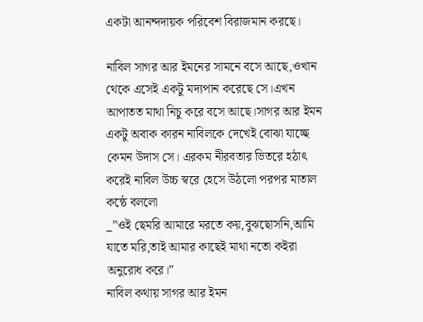একটা আনন্দদায়ক পরিবেশ বিরাজমান করছে।

নাবিল সাগর আর ইমনের সামনে বসে আছে,ওখান থেকে এসেই একটু মদ্যপান করেছে সে।এখন আপাতত মাথা নিচু করে বসে আছে।সাগর আর ইমন একটু অবাক কারন নাবিলকে দেখেই বোঝা যাচ্ছে কেমন উদাস সে। এরকম নীরবতার ভিতরে হঠাৎ করেই নাবিল উচ্চ স্বরে হেসে উঠলো পরপর মাতাল কন্ঠে বললো
_”ওই ছেমরি আমারে মরতে কয়,বুঝছোসনি,আমি যাতে মরি,তাই আমার কাছেই মাথা নতো কইরা অনুরোধ করে।”
নাবিল কথায় সাগর আর ইমন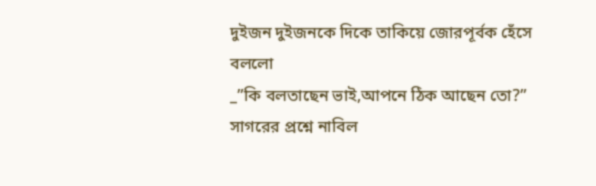দুইজন দুইজনকে দিকে তাকিয়ে জোরপূর্বক হেঁসে বললো
_”কি বলতাছেন ভাই,আপনে ঠিক আছেন তো?”
সাগরের প্রশ্নে নাবিল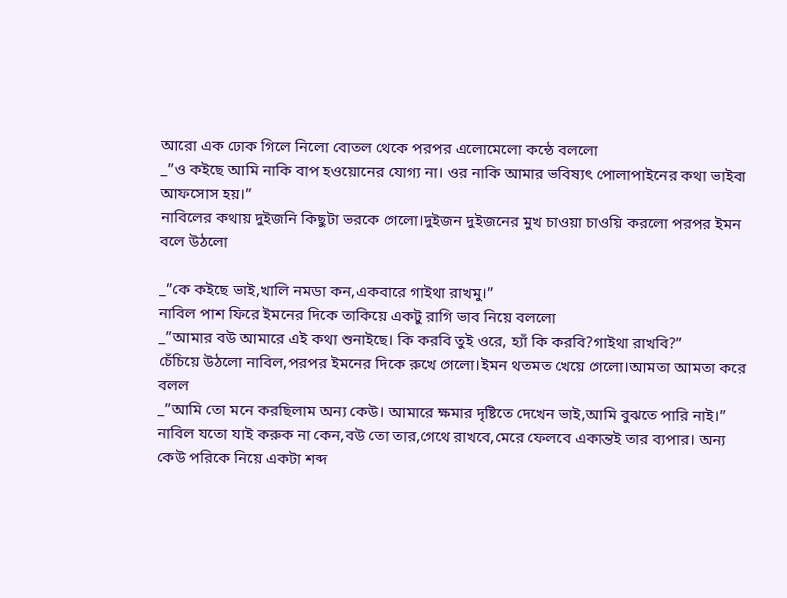আরো এক ঢোক গিলে নিলো বোতল থেকে পরপর এলোমেলো কন্ঠে বললো
_”ও কইছে আমি নাকি বাপ হওয়োনের যোগ্য না। ওর নাকি আমার ভবিষ্যৎ পোলাপাইনের কথা ভাইবা আফসোস হয়।”
নাবিলের কথায় দুইজনি কিছুটা ভরকে গেলো।দুইজন দুইজনের মুখ চাওয়া চাওয়ি করলো পরপর ইমন বলে উঠলো

_”কে কইছে ভাই,খালি নমডা কন,একবারে গাইথা রাখমু।”
নাবিল পাশ ফিরে ইমনের দিকে তাকিয়ে একটু রাগি ভাব নিয়ে বললো
_”আমার বউ আমারে এই কথা শুনাইছে। কি করবি তুই ওরে, হ্যাঁ কি করবি?গাইথা রাখবি?”
চেঁচিয়ে উঠলো নাবিল,পরপর ইমনের দিকে রুখে গেলো।ইমন থতমত খেয়ে গেলো।আমতা আমতা করে বলল
_”আমি তো মনে করছিলাম অন্য কেউ। আমারে ক্ষমার দৃষ্টিতে দেখেন ভাই,আমি বুঝতে পারি নাই।”
নাবিল যতো যাই করুক না কেন,বউ তো তার,গেথে রাখবে,মেরে ফেলবে একান্তই তার ব্যপার। অন্য কেউ পরিকে নিয়ে একটা শব্দ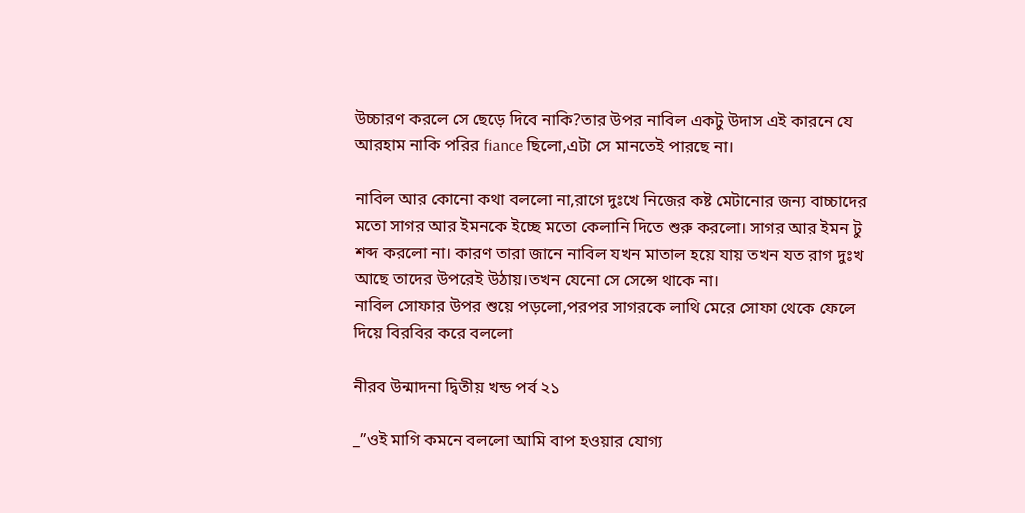উচ্চারণ করলে সে ছেড়ে দিবে নাকি?তার উপর নাবিল একটু উদাস এই কারনে যে আরহাম নাকি পরির fiance ছিলো,এটা সে মানতেই পারছে না।

নাবিল আর কোনো কথা বললো না,রাগে দুঃখে নিজের কষ্ট মেটানোর জন্য বাচ্চাদের মতো সাগর আর ইমনকে ইচ্ছে মতো কেলানি দিতে শুরু করলো। সাগর আর ইমন টু শব্দ করলো না। কারণ তারা জানে নাবিল যখন মাতাল হয়ে যায় তখন যত রাগ দুঃখ আছে তাদের উপরেই উঠায়।তখন যেনো সে সেন্সে থাকে না।
নাবিল সোফার উপর শুয়ে পড়লো,পরপর সাগরকে লাথি মেরে সোফা থেকে ফেলে দিয়ে বিরবির করে বললো

নীরব উন্মাদনা দ্বিতীয় খন্ড পর্ব ২১

_”ওই মাগি কমনে বললো আমি বাপ হওয়ার যোগ্য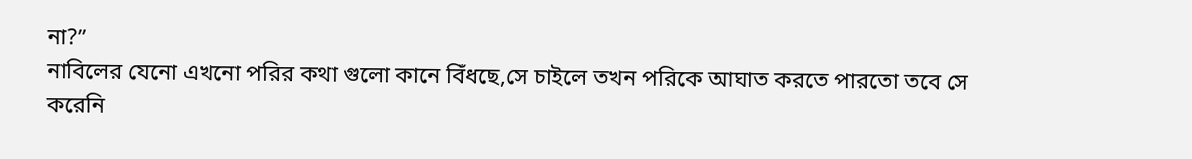না?”
নাবিলের যেনো এখনো পরির কথা গুলো কানে বিঁধছে,সে চাইলে তখন পরিকে আঘাত করতে পারতো তবে সে করেনি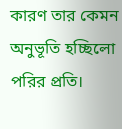কারণ তার কেমন অনুভূতি হচ্ছিলো পরির প্রতি।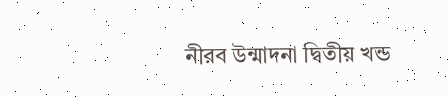নীরব উন্মাদনা দ্বিতীয় খন্ড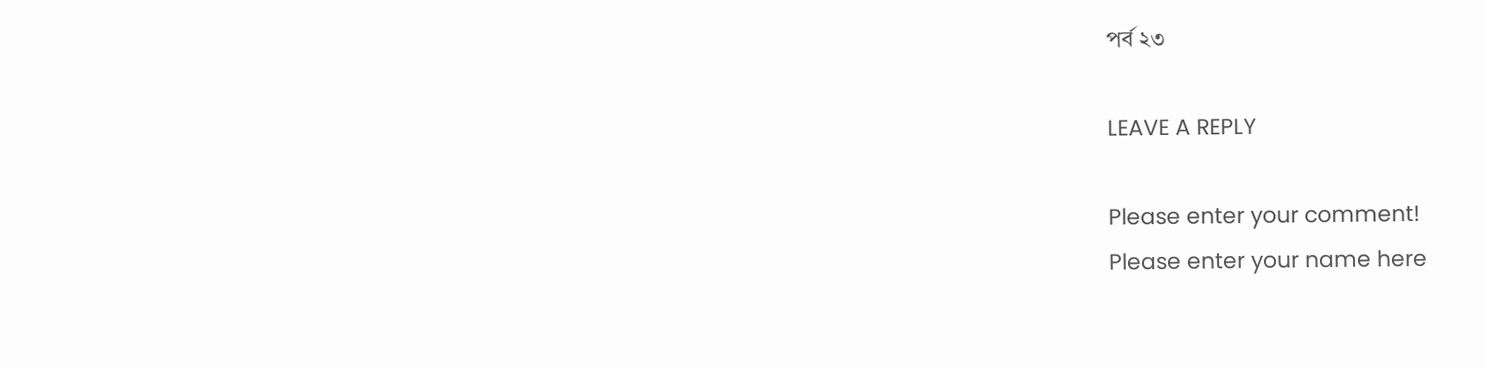পর্ব ২৩

LEAVE A REPLY

Please enter your comment!
Please enter your name here